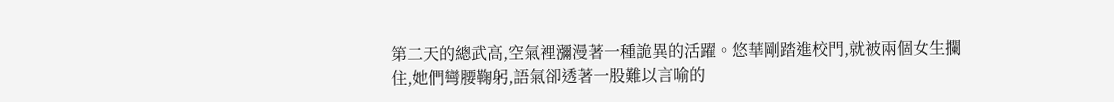第二天的總武高,空氣裡瀰漫著一種詭異的活躍。悠華剛踏進校門,就被兩個女生攔住,她們彎腰鞠躬,語氣卻透著一股難以言喻的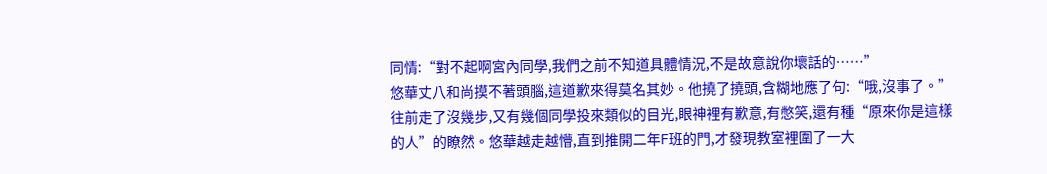同情:“對不起啊宮內同學,我們之前不知道具體情況,不是故意說你壞話的……”
悠華丈八和尚摸不著頭腦,這道歉來得莫名其妙。他撓了撓頭,含糊地應了句:“哦,沒事了。”
往前走了沒幾步,又有幾個同學投來類似的目光,眼神裡有歉意,有憋笑,還有種“原來你是這樣的人”的瞭然。悠華越走越懵,直到推開二年F班的門,才發現教室裡圍了一大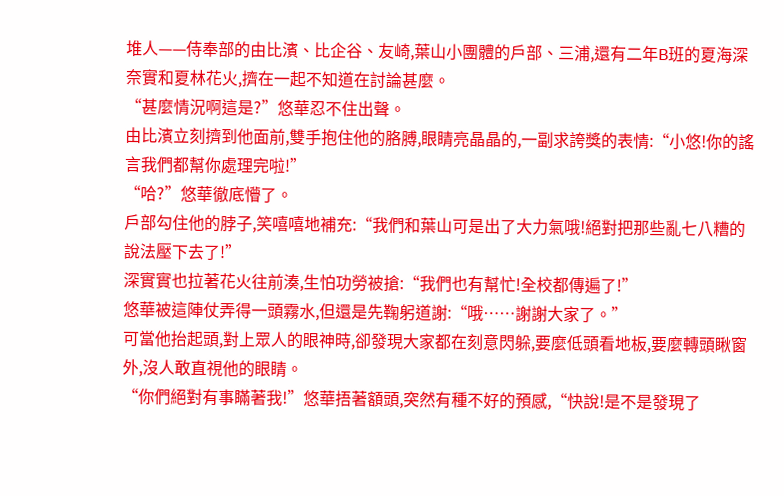堆人——侍奉部的由比濱、比企谷、友崎,葉山小團體的戶部、三浦,還有二年B班的夏海深奈實和夏林花火,擠在一起不知道在討論甚麼。
“甚麼情況啊這是?”悠華忍不住出聲。
由比濱立刻擠到他面前,雙手抱住他的胳膊,眼睛亮晶晶的,一副求誇獎的表情:“小悠!你的謠言我們都幫你處理完啦!”
“哈?”悠華徹底懵了。
戶部勾住他的脖子,笑嘻嘻地補充:“我們和葉山可是出了大力氣哦!絕對把那些亂七八糟的說法壓下去了!”
深實實也拉著花火往前湊,生怕功勞被搶:“我們也有幫忙!全校都傳遍了!”
悠華被這陣仗弄得一頭霧水,但還是先鞠躬道謝:“哦……謝謝大家了。”
可當他抬起頭,對上眾人的眼神時,卻發現大家都在刻意閃躲,要麼低頭看地板,要麼轉頭瞅窗外,沒人敢直視他的眼睛。
“你們絕對有事瞞著我!”悠華捂著額頭,突然有種不好的預感,“快說!是不是發現了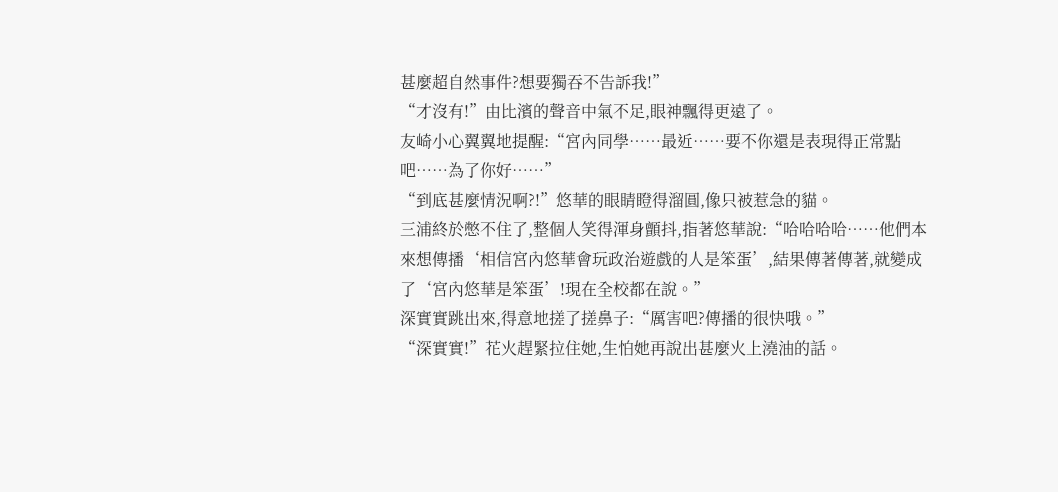甚麼超自然事件?想要獨吞不告訴我!”
“才沒有!”由比濱的聲音中氣不足,眼神飄得更遠了。
友崎小心翼翼地提醒:“宮內同學……最近……要不你還是表現得正常點吧……為了你好……”
“到底甚麼情況啊?!”悠華的眼睛瞪得溜圓,像只被惹急的貓。
三浦終於憋不住了,整個人笑得渾身顫抖,指著悠華說:“哈哈哈哈……他們本來想傳播‘相信宮內悠華會玩政治遊戲的人是笨蛋’,結果傳著傳著,就變成了‘宮內悠華是笨蛋’!現在全校都在說。”
深實實跳出來,得意地搓了搓鼻子:“厲害吧?傳播的很快哦。”
“深實實!”花火趕緊拉住她,生怕她再說出甚麼火上澆油的話。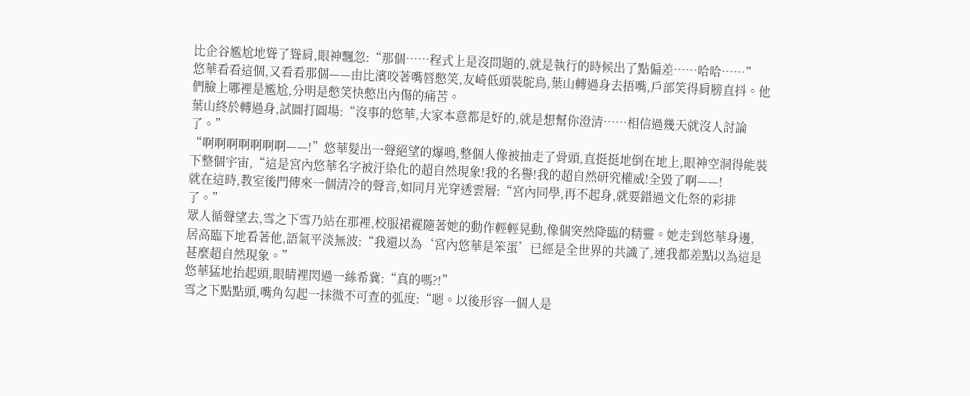比企谷尷尬地聳了聳肩,眼神飄忽:“那個……程式上是沒問題的,就是執行的時候出了點偏差……哈哈……”
悠華看看這個,又看看那個——由比濱咬著嘴唇憋笑,友崎低頭裝鴕鳥,葉山轉過身去捂嘴,戶部笑得肩膀直抖。他們臉上哪裡是尷尬,分明是憋笑快憋出內傷的痛苦。
葉山終於轉過身,試圖打圓場:“沒事的悠華,大家本意都是好的,就是想幫你澄清……相信過幾天就沒人討論了。”
“啊啊啊啊啊啊啊——!”悠華髮出一聲絕望的爆鳴,整個人像被抽走了骨頭,直挺挺地倒在地上,眼神空洞得能裝下整個宇宙,“這是宮內悠華名字被汙染化的超自然現象!我的名譽!我的超自然研究權威!全毀了啊——!
就在這時,教室後門傳來一個清冷的聲音,如同月光穿透雲層:“宮內同學,再不起身,就要錯過文化祭的彩排了。”
眾人循聲望去,雪之下雪乃站在那裡,校服裙襬隨著她的動作輕輕晃動,像個突然降臨的精靈。她走到悠華身邊,居高臨下地看著他,語氣平淡無波:“我還以為‘宮內悠華是笨蛋’已經是全世界的共識了,連我都差點以為這是甚麼超自然現象。”
悠華猛地抬起頭,眼睛裡閃過一絲希冀:“真的嗎?!”
雪之下點點頭,嘴角勾起一抹微不可查的弧度:“嗯。以後形容一個人是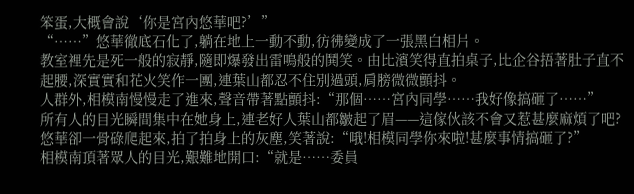笨蛋,大概會說‘你是宮內悠華吧?’”
“……”悠華徹底石化了,躺在地上一動不動,彷彿變成了一張黑白相片。
教室裡先是死一般的寂靜,隨即爆發出雷鳴般的鬨笑。由比濱笑得直拍桌子,比企谷捂著肚子直不起腰,深實實和花火笑作一團,連葉山都忍不住別過頭,肩膀微微顫抖。
人群外,相模南慢慢走了進來,聲音帶著點顫抖:“那個……宮內同學……我好像搞砸了……”
所有人的目光瞬間集中在她身上,連老好人葉山都皺起了眉——這傢伙該不會又惹甚麼麻煩了吧?
悠華卻一骨碌爬起來,拍了拍身上的灰塵,笑著說:“哦!相模同學你來啦!甚麼事情搞砸了?”
相模南頂著眾人的目光,艱難地開口:“就是……委員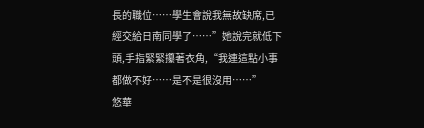長的職位……學生會說我無故缺席,已經交給日南同學了……”她說完就低下頭,手指緊緊攥著衣角,“我連這點小事都做不好……是不是很沒用……”
悠華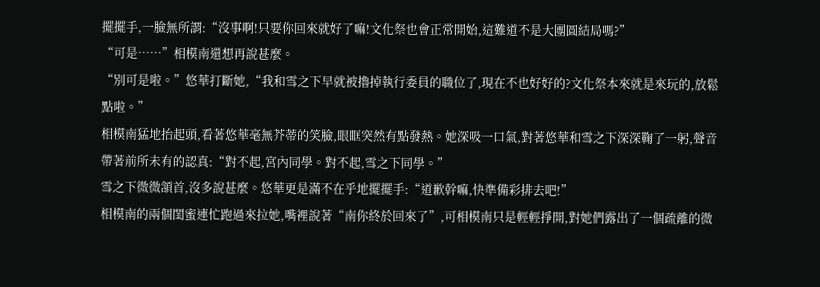擺擺手,一臉無所謂:“沒事啊!只要你回來就好了嘛!文化祭也會正常開始,這難道不是大團圓結局嗎?”
“可是……”相模南還想再說甚麼。
“別可是啦。”悠華打斷她,“我和雪之下早就被擼掉執行委員的職位了,現在不也好好的?文化祭本來就是來玩的,放鬆點啦。”
相模南猛地抬起頭,看著悠華毫無芥蒂的笑臉,眼眶突然有點發熱。她深吸一口氣,對著悠華和雪之下深深鞠了一躬,聲音帶著前所未有的認真:“對不起,宮內同學。對不起,雪之下同學。”
雪之下微微頷首,沒多說甚麼。悠華更是滿不在乎地擺擺手:“道歉幹嘛,快準備彩排去吧!”
相模南的兩個閨蜜連忙跑過來拉她,嘴裡說著“南你終於回來了”,可相模南只是輕輕掙開,對她們露出了一個疏離的微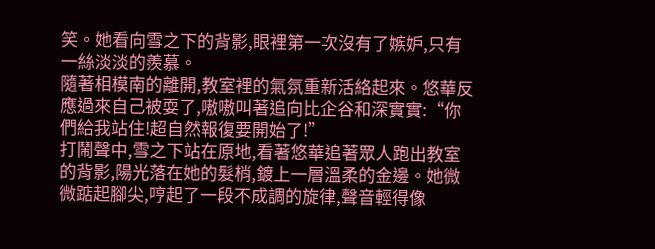笑。她看向雪之下的背影,眼裡第一次沒有了嫉妒,只有一絲淡淡的羨慕。
隨著相模南的離開,教室裡的氣氛重新活絡起來。悠華反應過來自己被耍了,嗷嗷叫著追向比企谷和深實實:“你們給我站住!超自然報復要開始了!”
打鬧聲中,雪之下站在原地,看著悠華追著眾人跑出教室的背影,陽光落在她的髮梢,鍍上一層溫柔的金邊。她微微踮起腳尖,哼起了一段不成調的旋律,聲音輕得像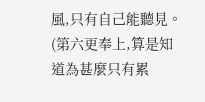風,只有自己能聽見。
(第六更奉上,算是知道為甚麼只有累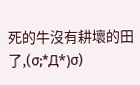死的牛沒有耕壞的田了,(σ;*Д*)σ)